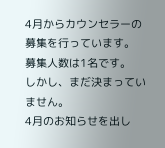4月からカウンセラーの募集を行っています。
募集人数は1名です。
しかし、まだ決まっていません。
4月のお知らせを出し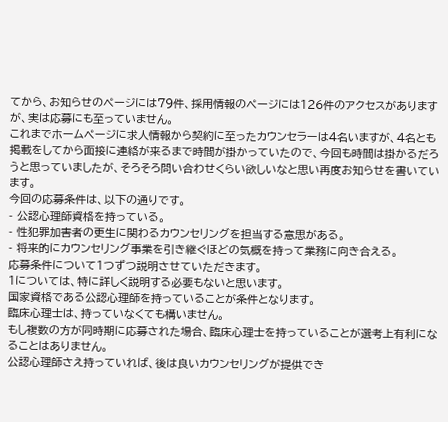てから、お知らせのページには79件、採用情報のページには126件のアクセスがありますが、実は応募にも至っていません。
これまでホームページに求人情報から契約に至ったカウンセラーは4名いますが、4名とも掲載をしてから面接に連絡が来るまで時間が掛かっていたので、今回も時間は掛かるだろうと思っていましたが、そろそろ問い合わせくらい欲しいなと思い再度お知らせを書いています。
今回の応募条件は、以下の通りです。
- 公認心理師資格を持っている。
- 性犯罪加害者の更生に関わるカウンセリングを担当する意思がある。
- 将来的にカウンセリング事業を引き継ぐほどの気概を持って業務に向き合える。
応募条件について1つずつ説明させていただきます。
1については、特に詳しく説明する必要もないと思います。
国家資格である公認心理師を持っていることが条件となります。
臨床心理士は、持っていなくても構いません。
もし複数の方が同時期に応募された場合、臨床心理士を持っていることが選考上有利になることはありません。
公認心理師さえ持っていれば、後は良いカウンセリングが提供でき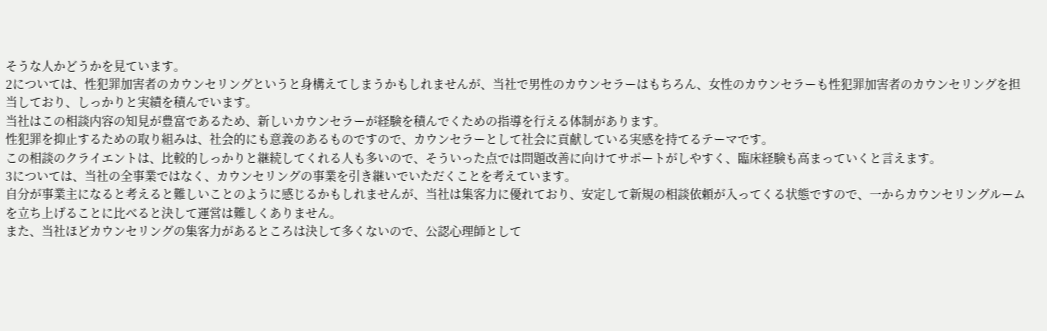そうな人かどうかを見ています。
2については、性犯罪加害者のカウンセリングというと身構えてしまうかもしれませんが、当社で男性のカウンセラーはもちろん、女性のカウンセラーも性犯罪加害者のカウンセリングを担当しており、しっかりと実績を積んでいます。
当社はこの相談内容の知見が豊富であるため、新しいカウンセラーが経験を積んでくための指導を行える体制があります。
性犯罪を抑止するための取り組みは、社会的にも意義のあるものですので、カウンセラーとして社会に貢献している実感を持てるテーマです。
この相談のクライエントは、比較的しっかりと継続してくれる人も多いので、そういった点では問題改善に向けてサポートがしやすく、臨床経験も高まっていくと言えます。
3については、当社の全事業ではなく、カウンセリングの事業を引き継いでいただくことを考えています。
自分が事業主になると考えると難しいことのように感じるかもしれませんが、当社は集客力に優れており、安定して新規の相談依頼が入ってくる状態ですので、一からカウンセリングルームを立ち上げることに比べると決して運営は難しくありません。
また、当社ほどカウンセリングの集客力があるところは決して多くないので、公認心理師として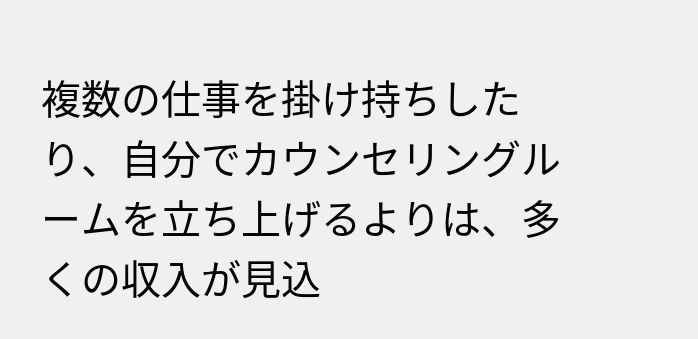複数の仕事を掛け持ちしたり、自分でカウンセリングルームを立ち上げるよりは、多くの収入が見込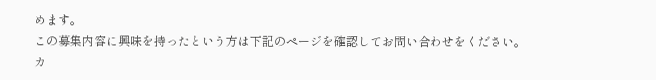めます。
この募集内容に興味を持ったという方は下記のページを確認してお問い合わせをください。
カ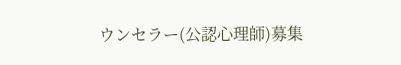ウンセラー(公認心理師)募集